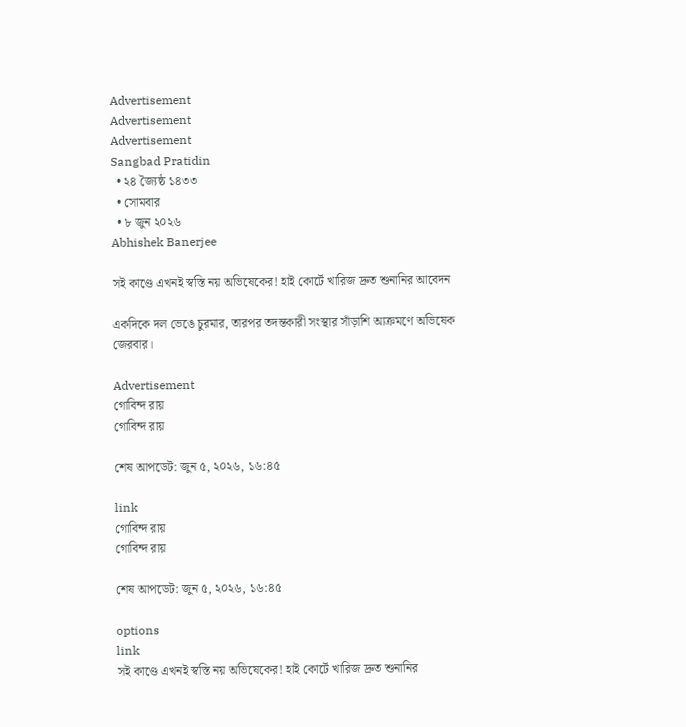Advertisement
Advertisement
Advertisement
Sangbad Pratidin
  • ২৪ জ্যৈষ্ঠ ১৪৩৩
  • সোমবার
  • ৮ জুন ২০২৬
Abhishek Banerjee

সই কাণ্ডে এখনই স্বস্তি নয় অভিষেকের! হাই কোর্টে খারিজ দ্রুত শুনানির আবেদন

একদিকে দল ভেঙে চুরমার, তারপর তদন্তকারী সংস্থার সাঁড়াশি আক্রমণে অভিষেক জেরবার।

Advertisement
গোবিন্দ রায়
গোবিন্দ রায়

শেষ আপডেট: জুন ৫, ২০২৬, ১৬:৪৫

link
গোবিন্দ রায়
গোবিন্দ রায়

শেষ আপডেট: জুন ৫, ২০২৬, ১৬:৪৫

options
link
সই কাণ্ডে এখনই স্বস্তি নয় অভিষেকের! হাই কোর্টে খারিজ দ্রুত শুনানির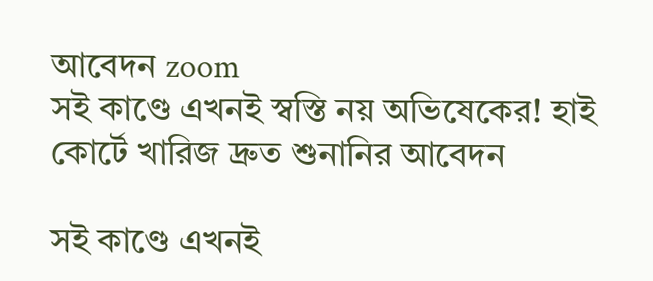আবেদন zoom
সই কাণ্ডে এখনই স্বস্তি নয় অভিষেকের! হাই কোর্টে খারিজ দ্রুত শুনানির আবেদন

সই কাণ্ডে এখনই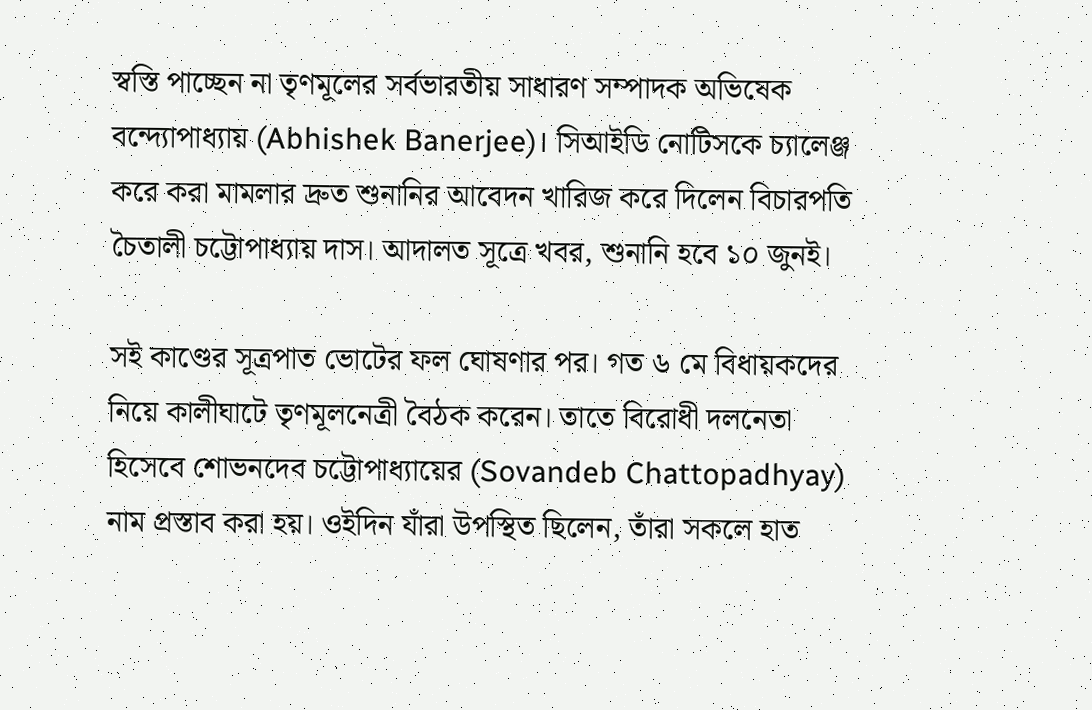স্বস্তি পাচ্ছেন না তৃণমূলের সর্বভারতীয় সাধারণ সম্পাদক অভিষেক বন্দ্যোপাধ্যায় (Abhishek Banerjee)। সিআইডি নোটিসকে চ্যালেঞ্জ করে করা মামলার দ্রুত শুনানির আবেদন খারিজ করে দিলেন বিচারপতি চৈতালী চট্টোপাধ্যায় দাস। আদালত সূত্রে খবর, শুনানি হবে ১০ জুনই।

সই কাণ্ডের সূত্রপাত ভোটের ফল ঘোষণার পর। গত ৬ মে বিধায়কদের নিয়ে কালীঘাটে তৃণমূলনেত্রী বৈঠক করেন। তাতে বিরোধী দলনেতা হিসেবে শোভনদেব চট্টোপাধ্যায়ের (Sovandeb Chattopadhyay) নাম প্রস্তাব করা হয়। ওইদিন যাঁরা উপস্থিত ছিলেন, তাঁরা সকলে হাত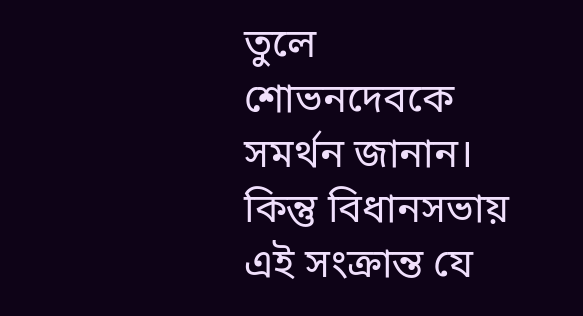তুলে শোভনদেবকে সমর্থন জানান। কিন্তু বিধানসভায় এই সংক্রান্ত যে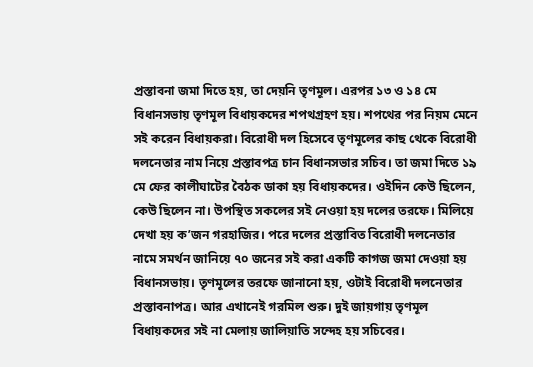প্রস্তাবনা জমা দিতে হয়, তা দেয়নি তৃণমূল। এরপর ১৩ ও ১৪ মে বিধানসভায় তৃণমূল বিধায়কদের শপথগ্রহণ হয়। শপথের পর নিয়ম মেনে সই করেন বিধায়করা। বিরোধী দল হিসেবে তৃণমূলের কাছ থেকে বিরোধী দলনেতার নাম নিয়ে প্রস্তাবপত্র চান বিধানসভার সচিব। তা জমা দিতে ১৯ মে ফের কালীঘাটের বৈঠক ডাকা হয় বিধায়কদের। ওইদিন কেউ ছিলেন, কেউ ছিলেন না। উপস্থিত সকলের সই নেওয়া হয় দলের তরফে। মিলিয়ে দেখা হয় ক’জন গরহাজির। পরে দলের প্রস্তাবিত বিরোধী দলনেতার নামে সমর্থন জানিয়ে ৭০ জনের সই করা একটি কাগজ জমা দেওয়া হয় বিধানসভায়। তৃণমূলের তরফে জানানো হয়, ওটাই বিরোধী দলনেতার প্রস্তাবনাপত্র। আর এখানেই গরমিল শুরু। দুই জায়গায় তৃণমূল বিধায়কদের সই না মেলায় জালিয়াতি সন্দেহ হয় সচিবের।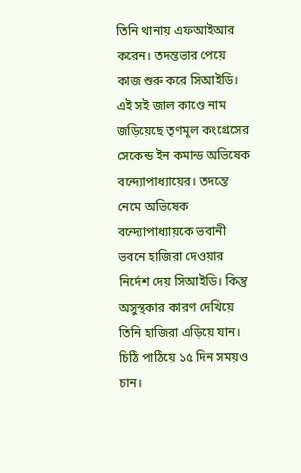তিনি থানায় এফআইআর করেন। তদন্তভার পেয়ে কাজ শুরু করে সিআইডি। এই সই জাল কাণ্ডে নাম জড়িয়েছে তৃণমূল কংগ্রেসের সেকেন্ড ইন কমান্ড অভিষেক বন্দ্যোপাধ্যায়ের। তদন্তে নেমে অভিষেক বন্দ্যোপাধ্যায়কে ভবানী ভবনে হাজিরা দেওয়ার নির্দেশ দেয় সিআইডি। কিন্তু অসুস্থকার কারণ দেখিয়ে তিনি হাজিরা এড়িয়ে যান। চিঠি পাঠিয়ে ১৫ দিন সময়ও চান।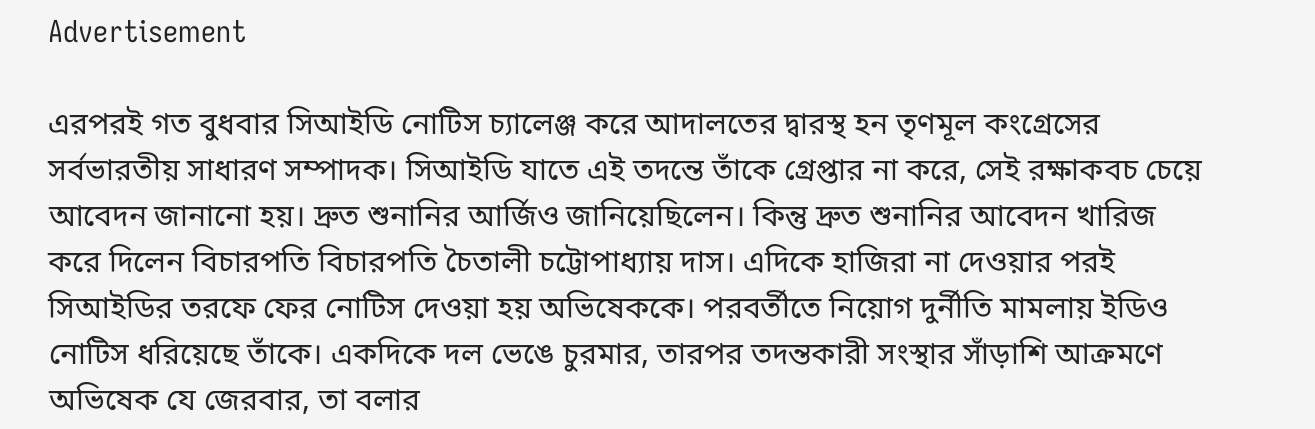Advertisement

এরপরই গত বুধবার সিআইডি নোটিস চ্যালেঞ্জ করে আদালতের দ্বারস্থ হন তৃণমূল কংগ্রেসের সর্বভারতীয় সাধারণ সম্পাদক। সিআইডি যাতে এই তদন্তে তাঁকে গ্রেপ্তার না করে, সেই রক্ষাকবচ চেয়ে আবেদন জানানো হয়। দ্রুত শুনানির আর্জিও জানিয়েছিলেন। কিন্তু দ্রুত শুনানির আবেদন খারিজ করে দিলেন বিচারপতি বিচারপতি চৈতালী চট্টোপাধ্যায় দাস। এদিকে হাজিরা না দেওয়ার পরই সিআইডির তরফে ফের নোটিস দেওয়া হয় অভিষেককে। পরবর্তীতে নিয়োগ দুর্নীতি মামলায় ইডিও নোটিস ধরিয়েছে তাঁকে। একদিকে দল ভেঙে চুরমার, তারপর তদন্তকারী সংস্থার সাঁড়াশি আক্রমণে অভিষেক যে জেরবার, তা বলার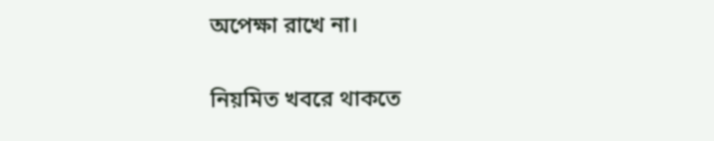অপেক্ষা রাখে না।

নিয়মিত খবরে থাকতে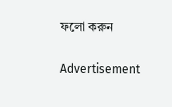ফলো করুন

Advertisement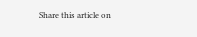Share this article on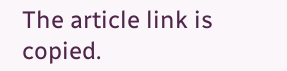The article link is copied.